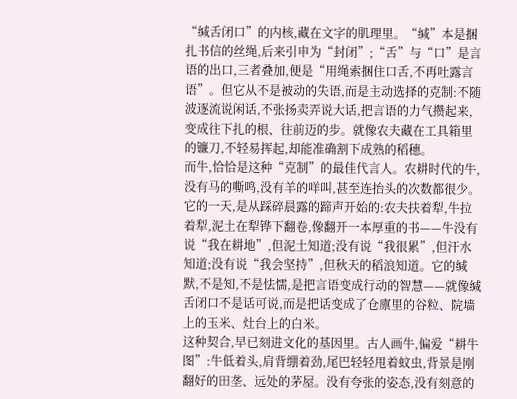“缄舌闭口”的内核,藏在文字的肌理里。“缄”本是捆扎书信的丝绳,后来引申为“封闭”;“舌”与“口”是言语的出口,三者叠加,便是“用绳索捆住口舌,不再吐露言语”。但它从不是被动的失语,而是主动选择的克制:不随波逐流说闲话,不张扬卖弄说大话,把言语的力气攒起来,变成往下扎的根、往前迈的步。就像农夫藏在工具箱里的镰刀,不轻易挥起,却能准确割下成熟的稻穗。
而牛,恰恰是这种“克制”的最佳代言人。农耕时代的牛,没有马的嘶鸣,没有羊的咩叫,甚至连抬头的次数都很少。它的一天,是从踩碎晨露的蹄声开始的:农夫扶着犁,牛拉着犁,泥土在犁铧下翻卷,像翻开一本厚重的书——牛没有说“我在耕地”,但泥土知道;没有说“我很累”,但汗水知道;没有说“我会坚持”,但秋天的稻浪知道。它的缄默,不是知,不是怯懦,是把言语变成行动的智慧——就像缄舌闭口不是话可说,而是把话变成了仓廪里的谷粒、院墙上的玉米、灶台上的白米。
这种契合,早已刻进文化的基因里。古人画牛,偏爱“耕牛图”:牛低着头,肩背绷着劲,尾巴轻轻甩着蚊虫,背景是刚翻好的田垄、远处的茅屋。没有夸张的姿态,没有刻意的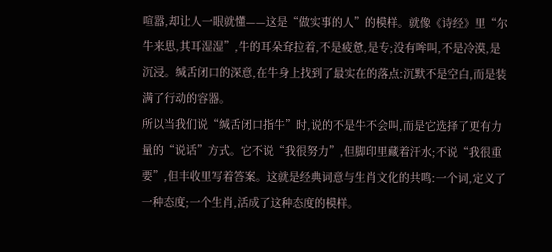喧嚣,却让人一眼就懂——这是“做实事的人”的模样。就像《诗经》里“尔牛来思,其耳湿湿”,牛的耳朵耷拉着,不是疲惫,是专;没有哞叫,不是冷漠,是沉浸。缄舌闭口的深意,在牛身上找到了最实在的落点:沉默不是空白,而是装满了行动的容器。
所以当我们说“缄舌闭口指牛”时,说的不是牛不会叫,而是它选择了更有力量的“说话”方式。它不说“我很努力”,但脚印里藏着汗水;不说“我很重要”,但丰收里写着答案。这就是经典词意与生肖文化的共鸣:一个词,定义了一种态度;一个生肖,活成了这种态度的模样。